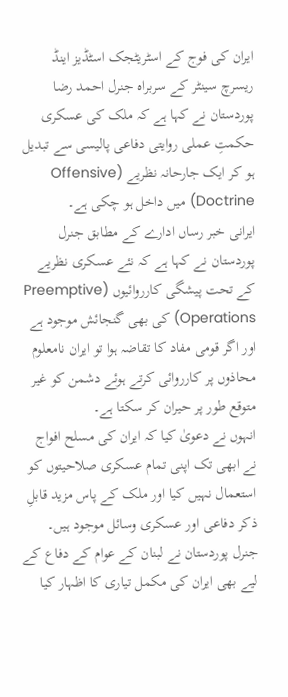ایران کی فوج کے اسٹریٹجک اسٹڈیز اینڈ ریسرچ سینٹر کے سربراہ جنرل احمد رضا پوردستان نے کہا ہے کہ ملک کی عسکری حکمتِ عملی روایتی دفاعی پالیسی سے تبدیل ہو کر ایک جارحانہ نظریے (Offensive Doctrine) میں داخل ہو چکی ہے۔
ایرانی خبر رساں ادارے کے مطابق جنرل پوردستان نے کہا ہے کہ نئے عسکری نظریے کے تحت پیشگی کارروائیوں (Preemptive Operations) کی بھی گنجائش موجود ہے اور اگر قومی مفاد کا تقاضہ ہوا تو ایران نامعلوم محاذوں پر کارروائی کرتے ہوئے دشمن کو غیر متوقع طور پر حیران کر سکتا ہے۔
انہوں نے دعویٰ کیا کہ ایران کی مسلح افواج نے ابھی تک اپنی تمام عسکری صلاحیتوں کو استعمال نہیں کیا اور ملک کے پاس مزید قابلِ ذکر دفاعی اور عسکری وسائل موجود ہیں۔
جنرل پوردستان نے لبنان کے عوام کے دفاع کے لیے بھی ایران کی مکمل تیاری کا اظہار کیا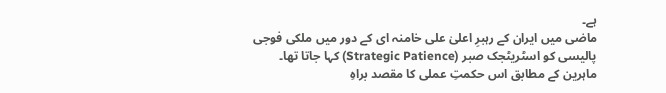ہے۔
ماضی میں ایران کے رہبرِ اعلیٰ علی خامنہ ای کے دور میں ملکی فوجی پالیسی کو اسٹریٹجک صبر (Strategic Patience) کہا جاتا تھا۔
ماہرین کے مطابق اس حکمتِ عملی کا مقصد براہِ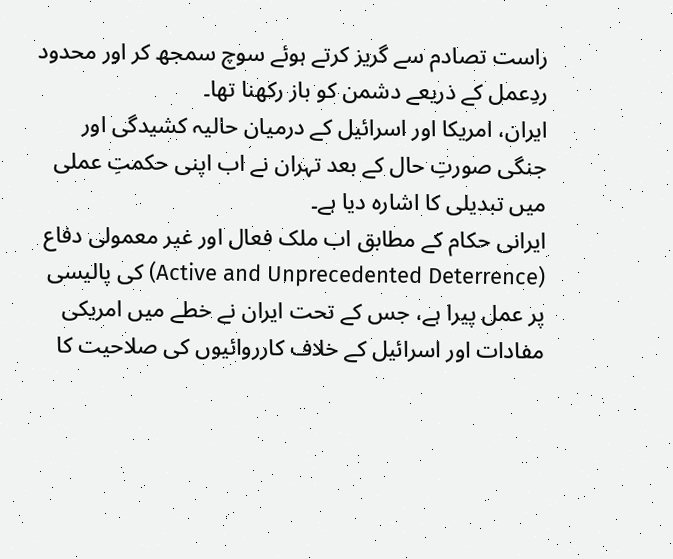راست تصادم سے گریز کرتے ہوئے سوچ سمجھ کر اور محدود ردِعمل کے ذریعے دشمن کو باز رکھنا تھا۔
ایران، امریکا اور اسرائیل کے درمیان حالیہ کشیدگی اور جنگی صورتِ حال کے بعد تہران نے اب اپنی حکمتِ عملی میں تبدیلی کا اشارہ دیا ہے۔
ایرانی حکام کے مطابق اب ملک فعال اور غیر معمولی دفاع (Active and Unprecedented Deterrence) کی پالیسی پر عمل پیرا ہے، جس کے تحت ایران نے خطے میں امریکی مفادات اور اسرائیل کے خلاف کارروائیوں کی صلاحیت کا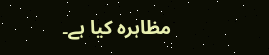مظاہرہ کیا ہے۔